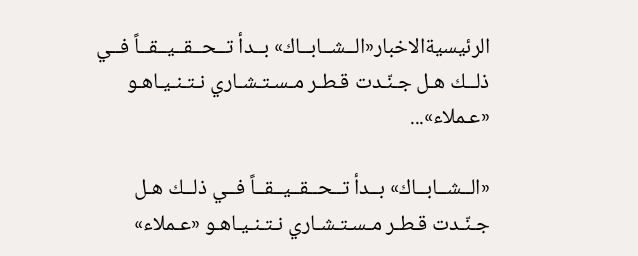الرئيسيةالاخبار«الــشــابــاك» بــدأ تــحــقــيــقــاً فــي ذلــك هـل جـنّـدت قـطـر مـسـتـشـاري نـتـنـيـاهـو «عـملاء»...

«الــشــابــاك» بــدأ تــحــقــيــقــاً فــي ذلــك هـل جـنّـدت قـطـر مـسـتـشـاري نـتـنـيـاهـو «عـملاء»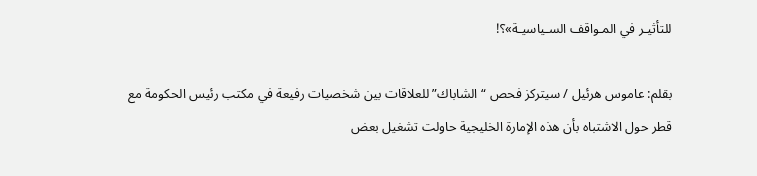للتأثيـر في المـواقف السـياسيـة»؟!

بقلم: عاموس هرئيل / سيتركز فحص “الشاباك” للعلاقات بين شخصيات رفيعة في مكتب رئيس الحكومة مع قطر حول الاشتباه بأن هذه الإمارة الخليجية حاولت تشغيل بعض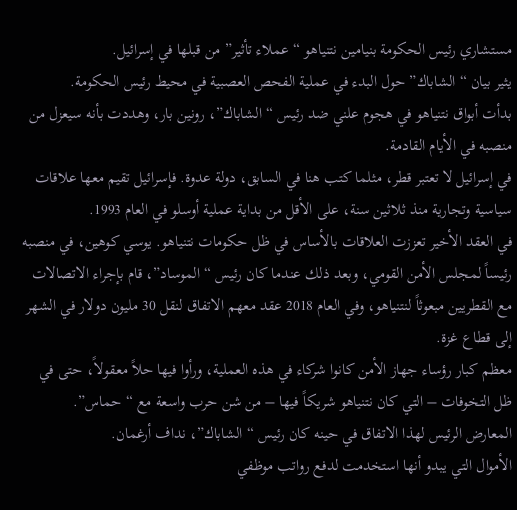مستشاري رئيس الحكومة بنيامين نتنياهو “عملاء تأثير” من قبلها في إسرائيل.
يثير بيان “الشاباك” حول البدء في عملية الفحص العصبية في محيط رئيس الحكومة.
بدأت أبواق نتنياهو في هجوم علني ضد رئيس “الشاباك”، رونين بار، وهددت بأنه سيعزل من منصبه في الأيام القادمة.
في إسرائيل لا تعتبر قطر، مثلما كتب هنا في السابق، دولة عدوة. فإسرائيل تقيم معها علاقات سياسية وتجارية منذ ثلاثين سنة، على الأقل من بداية عملية أوسلو في العام 1993.
في العقد الأخير تعززت العلاقات بالأساس في ظل حكومات نتنياهو. يوسي كوهين، في منصبه رئيساً لمجلس الأمن القومي، وبعد ذلك عندما كان رئيس “الموساد”، قام بإجراء الاتصالات مع القطريين مبعوثاً لنتنياهو، وفي العام 2018 عقد معهم الاتفاق لنقل 30 مليون دولار في الشهر إلى قطاع غزة.
معظم كبار رؤساء جهاز الأمن كانوا شركاء في هذه العملية، ورأوا فيها حلاً معقولاً، حتى في ظل التخوفات – التي كان نتنياهو شريكاً فيها – من شن حرب واسعة مع “حماس”.
المعارض الرئيس لهذا الاتفاق في حينه كان رئيس “الشاباك”، نداف أرغمان.
الأموال التي يبدو أنها استخدمت لدفع رواتب موظفي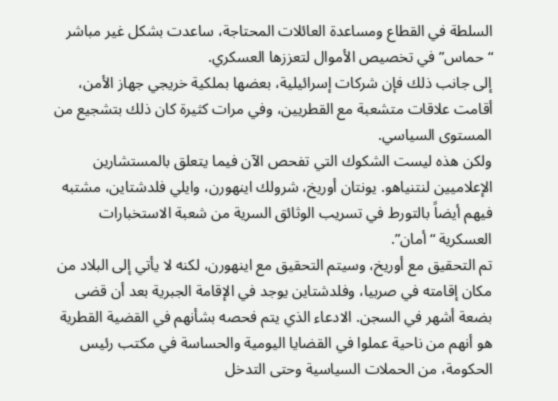السلطة في القطاع ومساعدة العائلات المحتاجة، ساعدت بشكل غير مباشر “حماس” في تخصيص الأموال لتعززها العسكري.
إلى جانب ذلك فإن شركات إسرائيلية، بعضها بملكية خريجي جهاز الأمن، أقامت علاقات متشعبة مع القطريين، وفي مرات كثيرة كان ذلك بتشجيع من المستوى السياسي.
ولكن هذه ليست الشكوك التي تفحص الآن فيما يتعلق بالمستشارين الإعلاميين لنتنياهو. يونتان أوريخ، شرولك اينهورن، وايلي فلدشتاين، مشتبه فيهم أيضاً بالتورط في تسريب الوثائق السرية من شعبة الاستخبارات العسكرية “أمان”.
تم التحقيق مع أوريخ، وسيتم التحقيق مع اينهورن، لكنه لا يأتي إلى البلاد من مكان إقامته في صربيا، وفلدشتاين يوجد في الإقامة الجبرية بعد أن قضى بضعة أشهر في السجن. الادعاء الذي يتم فحصه بشأنهم في القضية القطرية هو أنهم من ناحية عملوا في القضايا اليومية والحساسة في مكتب رئيس الحكومة، من الحملات السياسية وحتى التدخل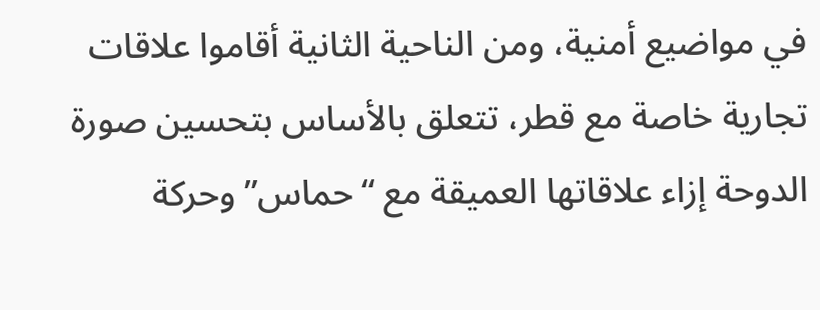في مواضيع أمنية، ومن الناحية الثانية أقاموا علاقات تجارية خاصة مع قطر، تتعلق بالأساس بتحسين صورة الدوحة إزاء علاقاتها العميقة مع “حماس” وحركة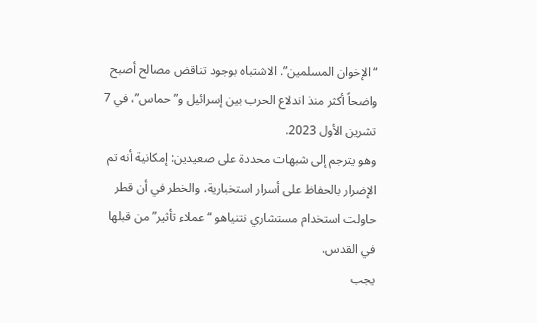“الإخوان المسلمين”. الاشتباه بوجود تناقض مصالح أصبح واضحاً أكثر منذ اندلاع الحرب بين إسرائيل و”حماس”، في 7 تشرين الأول 2023.
وهو يترجم إلى شبهات محددة على صعيدين: إمكانية أنه تم الإضرار بالحفاظ على أسرار استخبارية، والخطر في أن قطر حاولت استخدام مستشاري نتنياهو “عملاء تأثير” من قبلها في القدس.
يجب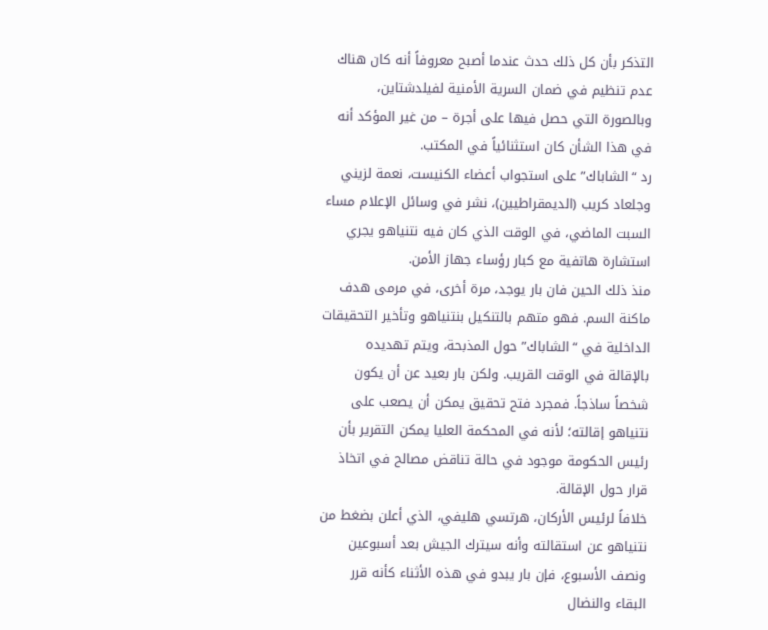التذكر بأن كل ذلك حدث عندما أصبح معروفاً أنه كان هناك عدم تنظيم في ضمان السرية الأمنية لفيلدشتاين، وبالصورة التي حصل فيها على أجرة – من غير المؤكد أنه في هذا الشأن كان استثنائياً في المكتب.
رد “الشاباك” على استجواب أعضاء الكنيست، نعمة لزيني وجلعاد كريب (الديمقراطيين)، نشر في وسائل الإعلام مساء السبت الماضي، في الوقت الذي كان فيه نتنياهو يجري استشارة هاتفية مع كبار رؤساء جهاز الأمن.
منذ ذلك الحين فان بار يوجد، مرة أخرى، في مرمى هدف ماكنة السم. فهو متهم بالتنكيل بنتنياهو وتأخير التحقيقات الداخلية في “الشاباك” حول المذبحة، ويتم تهديده بالإقالة في الوقت القريب. ولكن بار بعيد عن أن يكون شخصاً ساذجاً. فمجرد فتح تحقيق يمكن أن يصعب على نتنياهو إقالته؛ لأنه في المحكمة العليا يمكن التقرير بأن رئيس الحكومة موجود في حالة تناقض مصالح في اتخاذ قرار حول الإقالة.
خلافاً لرئيس الأركان، هرتسي هليفي، الذي أعلن بضغط من نتنياهو عن استقالته وأنه سيترك الجيش بعد أسبوعين ونصف الأسبوع، فإن بار يبدو في هذه الأثناء كأنه قرر البقاء والنضال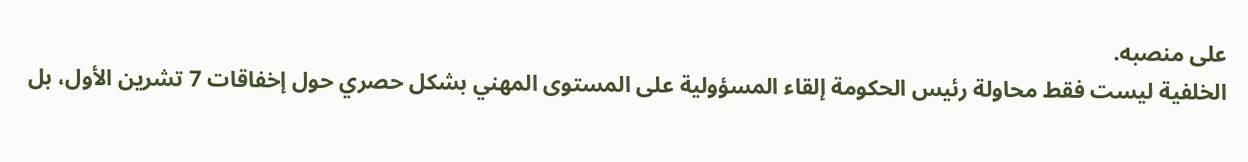على منصبه.
الخلفية ليست فقط محاولة رئيس الحكومة إلقاء المسؤولية على المستوى المهني بشكل حصري حول إخفاقات 7 تشرين الأول، بل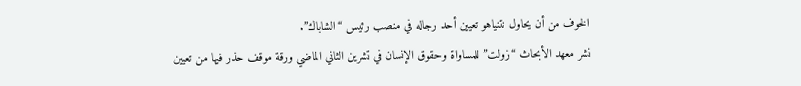الخوف من أن يحاول نتنياهو تعيين أحد رجاله في منصب رئيس “الشاباك”.
نشر معهد الأبحاث “زولت” للمساواة وحقوق الإنسان في تشرين الثاني الماضي ورقة موقف حذر فيها من تعيين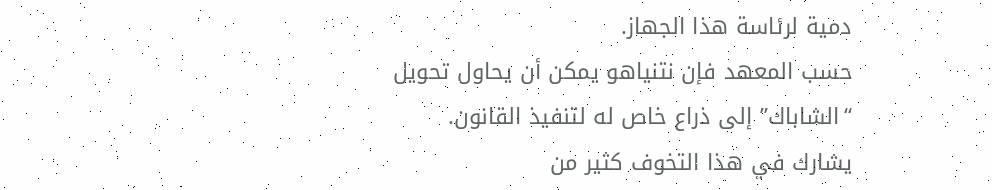دمية لرئاسة هذا الجهاز.
حسب المعهد فإن نتنياهو يمكن أن يحاول تحويل “الشاباك” إلى ذراع خاص له لتنفيذ القانون.
يشارك في هذا التخوف كثير من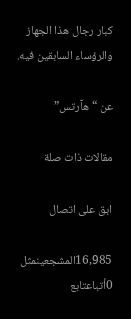كبار رجال هذا الجهاز والرؤساء السابقين فيه.

عن “هآرتس”

مقالات ذات صلة

ابق على اتصال

16,985المشجعينمثل
0أتباعتابع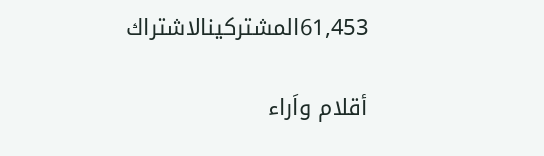61,453المشتركينالاشتراك

أقلام واَراء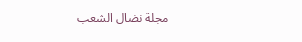مجلة نضال الشعب